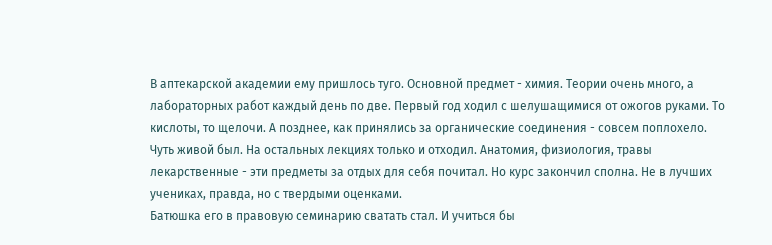В аптекарской академии ему пришлось туго. Основной предмет - химия. Теории очень много, а лабораторных работ каждый день по две. Первый год ходил с шелушащимися от ожогов руками. То кислоты, то щелочи. А позднее, как принялись за органические соединения - совсем поплохело. Чуть живой был. На остальных лекциях только и отходил. Анатомия, физиология, травы лекарственные - эти предметы за отдых для себя почитал. Но курс закончил сполна. Не в лучших учениках, правда, но с твердыми оценками.
Батюшка его в правовую семинарию сватать стал. И учиться бы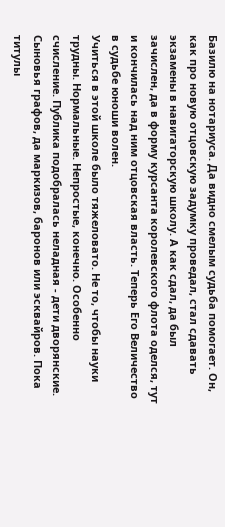Базилю на нотариуса. Да видно смелым судьба помогает. Он, как про новую отцовскую задумку проведал, стал сдавать экзамены в навигаторскую школу. А как сдал, да был зачислен, да в форму курсанта королевского флота оделся, тут и кончилась над ним отцовская власть. Теперь Его Величество в судьбе юноши волен.
Учиться в этой школе было тяжеловато. Не то, чтобы науки трудны. Нормальные. Непростые, конечно. Особенно счисление. Публика подобралась неладная - дети дворянские. Сыновья графов, да маркизов, баронов или эсквайров. Пока титулы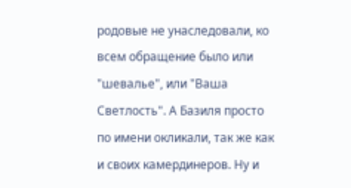родовые не унаследовали, ко всем обращение было или "шевалье", или "Ваша Светлость". А Базиля просто по имени окликали, так же как и своих камердинеров. Ну и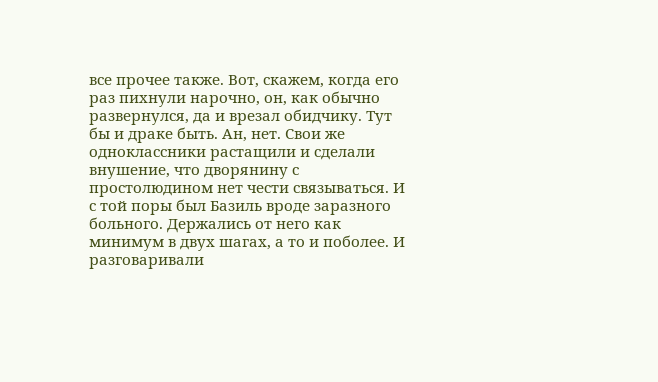все прочее также. Вот, скажем, когда его раз пихнули нарочно, он, как обычно развернулся, да и врезал обидчику. Тут бы и драке быть. Ан, нет. Свои же одноклассники растащили и сделали внушение, что дворянину с простолюдином нет чести связываться. И с той поры был Базиль вроде заразного больного. Держались от него как минимум в двух шагах, а то и поболее. И разговаривали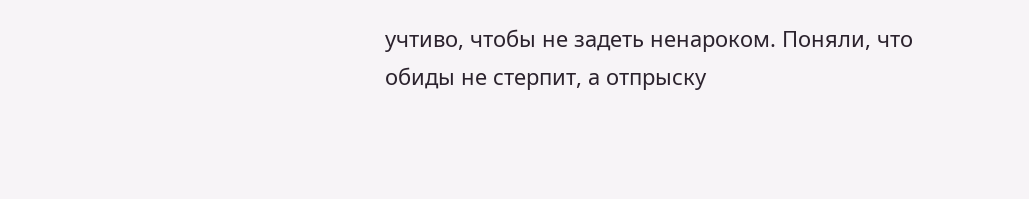учтиво, чтобы не задеть ненароком. Поняли, что обиды не стерпит, а отпрыску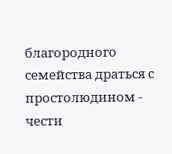благородного семейства драться с простолюдином - чести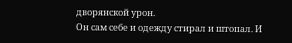дворянской урон.
Он сам себе и одежду стирал и штопал. И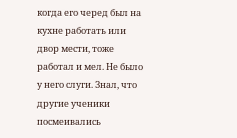когда его черед был на кухне работать или двор мести, тоже работал и мел. Не было у него слуги. Знал, что другие ученики посмеивались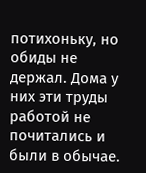потихоньку, но обиды не держал. Дома у них эти труды работой не почитались и были в обычае.